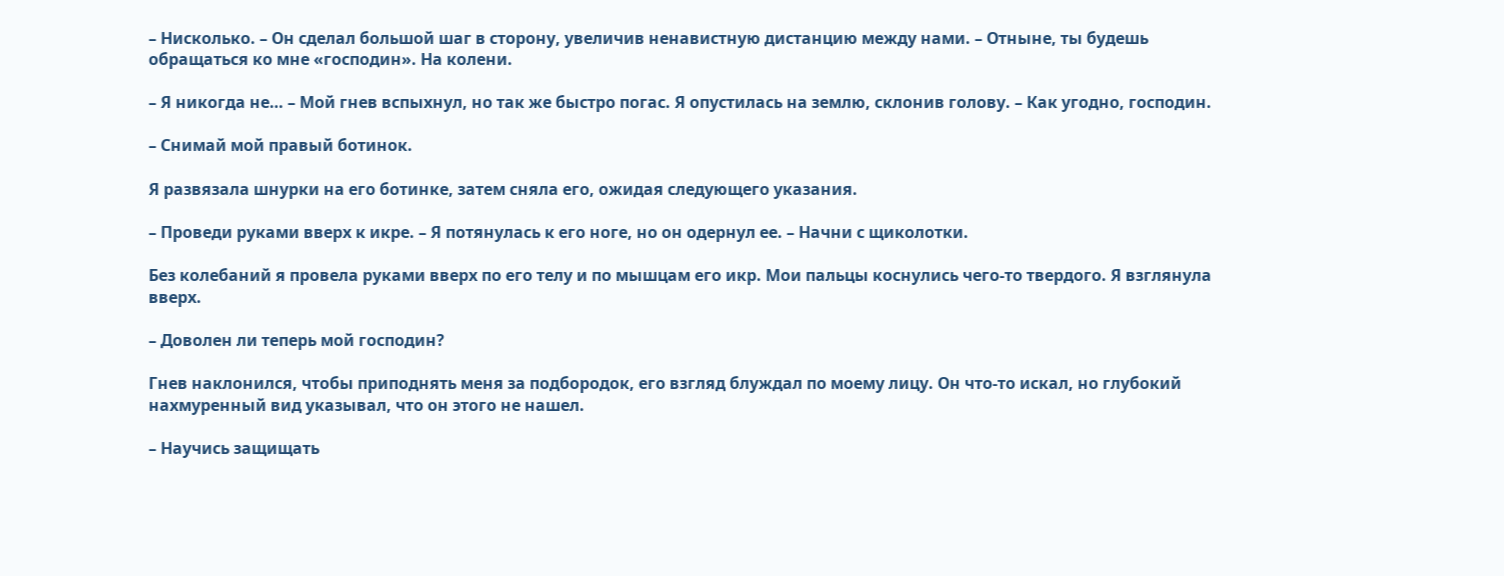– Нисколько. – Он сделал большой шаг в сторону, увеличив ненавистную дистанцию между нами. – Отныне, ты будешь обращаться ко мне «господин». На колени.

– Я никогда не… – Мой гнев вспыхнул, но так же быстро погас. Я опустилась на землю, склонив голову. – Как угодно, господин.

– Снимай мой правый ботинок.

Я развязала шнурки на его ботинке, затем сняла его, ожидая следующего указания.

– Проведи руками вверх к икре. – Я потянулась к его ноге, но он одернул ее. – Начни с щиколотки.

Без колебаний я провела руками вверх по его телу и по мышцам его икр. Мои пальцы коснулись чего-то твердого. Я взглянула вверх.

– Доволен ли теперь мой господин?

Гнев наклонился, чтобы приподнять меня за подбородок, его взгляд блуждал по моему лицу. Он что-то искал, но глубокий нахмуренный вид указывал, что он этого не нашел.

– Научись защищать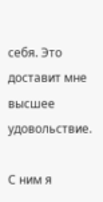себя. Это доставит мне высшее удовольствие.

С ним я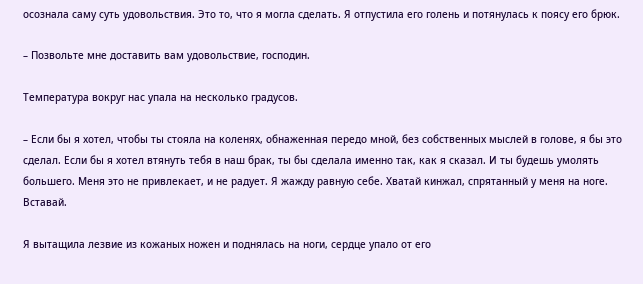осознала саму суть удовольствия. Это то, что я могла сделать. Я отпустила его голень и потянулась к поясу его брюк.

– Позвольте мне доставить вам удовольствие, господин.

Температура вокруг нас упала на несколько градусов.

– Если бы я хотел, чтобы ты стояла на коленях, обнаженная передо мной, без собственных мыслей в голове, я бы это сделал. Если бы я хотел втянуть тебя в наш брак, ты бы сделала именно так, как я сказал. И ты будешь умолять большего. Меня это не привлекает, и не радует. Я жажду равную себе. Хватай кинжал, спрятанный у меня на ноге. Вставай.

Я вытащила лезвие из кожаных ножен и поднялась на ноги, сердце упало от его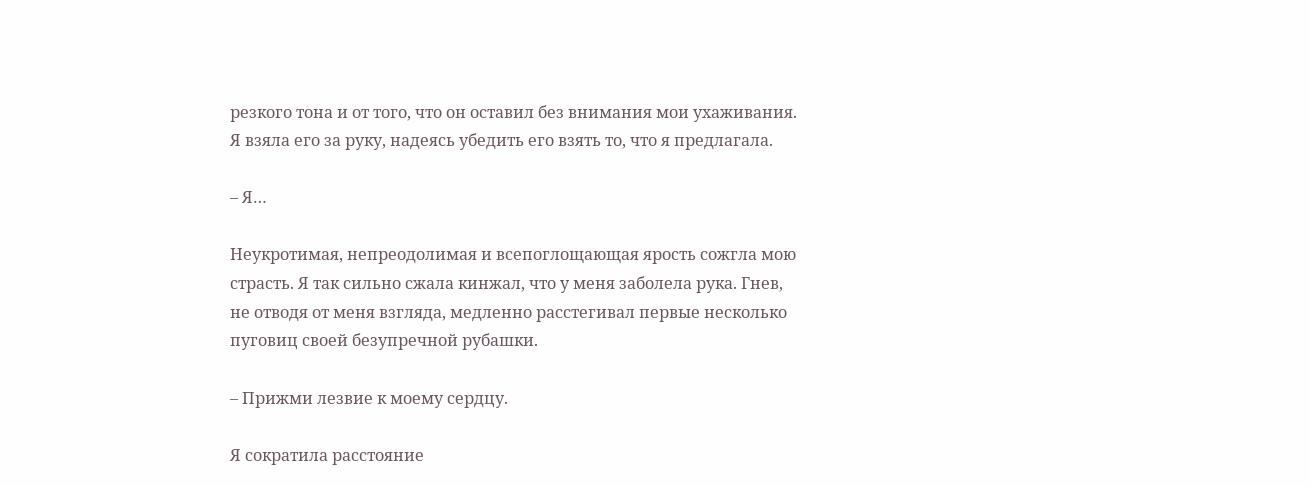резкого тона и от того, что он оставил без внимания мои ухаживания. Я взяла его за руку, надеясь убедить его взять то, что я предлагала.

– Я…

Неукротимая, непреодолимая и всепоглощающая ярость сожгла мою страсть. Я так сильно сжала кинжал, что у меня заболела рука. Гнев, не отводя от меня взгляда, медленно расстегивал первые несколько пуговиц своей безупречной рубашки.

– Прижми лезвие к моему сердцу.

Я сократила расстояние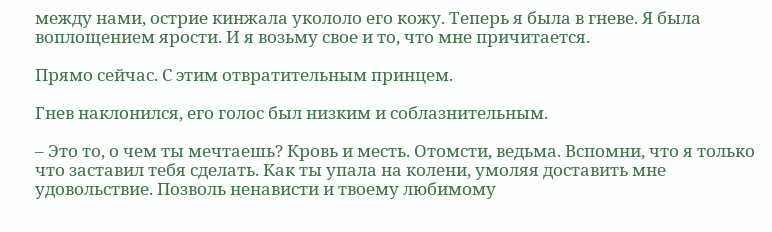между нами, острие кинжала укололо его кожу. Теперь я была в гневе. Я была воплощением ярости. И я возьму свое и то, что мне причитается.

Прямо сейчас. С этим отвратительным принцем.

Гнев наклонился, его голос был низким и соблазнительным.

– Это то, о чем ты мечтаешь? Кровь и месть. Отомсти, ведьма. Вспомни, что я только что заставил тебя сделать. Как ты упала на колени, умоляя доставить мне удовольствие. Позволь ненависти и твоему любимому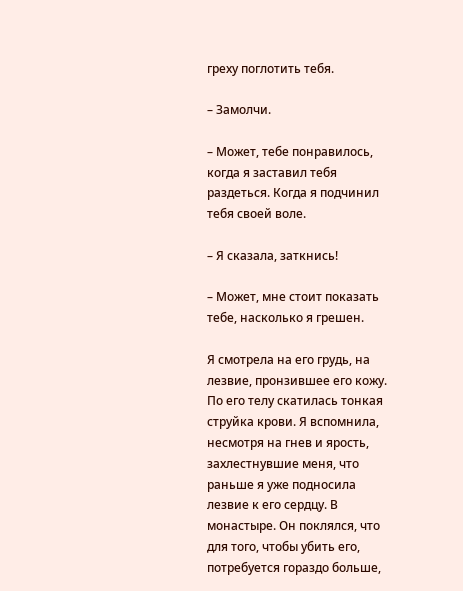греху поглотить тебя.

– Замолчи.

– Может, тебе понравилось, когда я заставил тебя раздеться. Когда я подчинил тебя своей воле.

– Я сказала, заткнись!

– Может, мне стоит показать тебе, насколько я грешен.

Я смотрела на его грудь, на лезвие, пронзившее его кожу. По его телу скатилась тонкая струйка крови. Я вспомнила, несмотря на гнев и ярость, захлестнувшие меня, что раньше я уже подносила лезвие к его сердцу. В монастыре. Он поклялся, что для того, чтобы убить его, потребуется гораздо больше,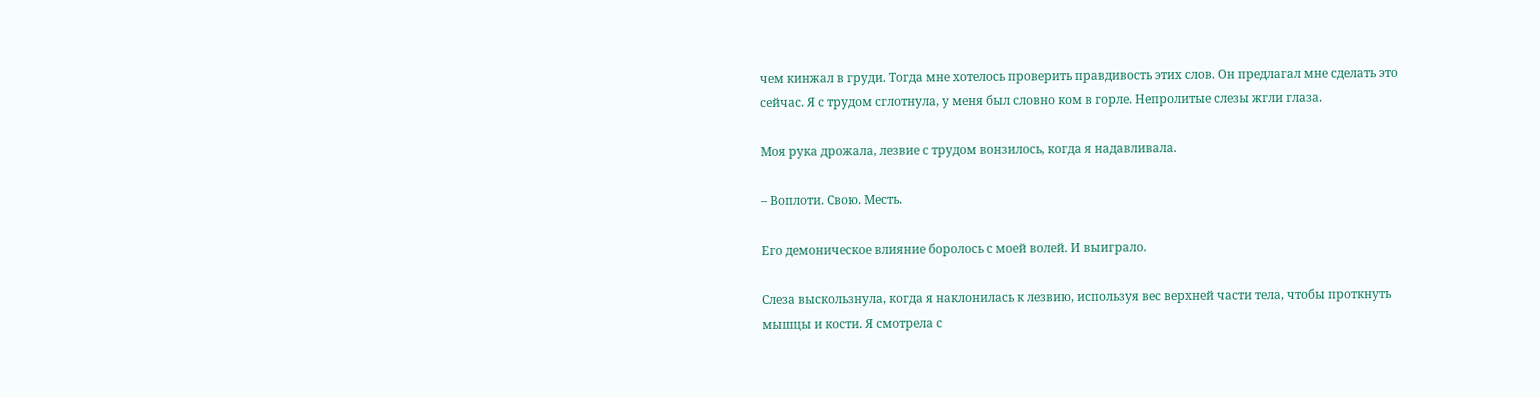чем кинжал в груди. Тогда мне хотелось проверить правдивость этих слов. Он предлагал мне сделать это сейчас. Я с трудом сглотнула, у меня был словно ком в горле. Непролитые слезы жгли глаза.

Моя рука дрожала, лезвие с трудом вонзилось, когда я надавливала.

– Воплоти. Свою. Месть.

Его демоническое влияние боролось с моей волей. И выиграло.

Слеза выскользнула, когда я наклонилась к лезвию, используя вес верхней части тела, чтобы проткнуть мышцы и кости. Я смотрела с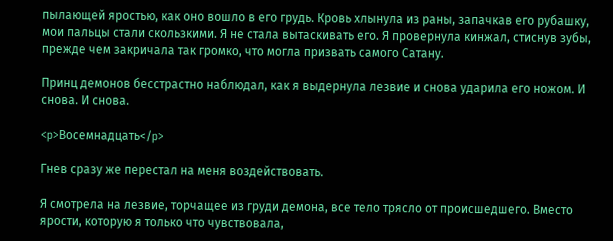пылающей яростью, как оно вошло в его грудь. Кровь хлынула из раны, запачкав его рубашку, мои пальцы стали скользкими. Я не стала вытаскивать его. Я провернула кинжал, стиснув зубы, прежде чем закричала так громко, что могла призвать самого Сатану.

Принц демонов бесстрастно наблюдал, как я выдернула лезвие и снова ударила его ножом. И снова. И снова.

<p>Восемнадцать</p>

Гнев сразу же перестал на меня воздействовать.

Я смотрела на лезвие, торчащее из груди демона, все тело трясло от происшедшего. Вместо ярости, которую я только что чувствовала,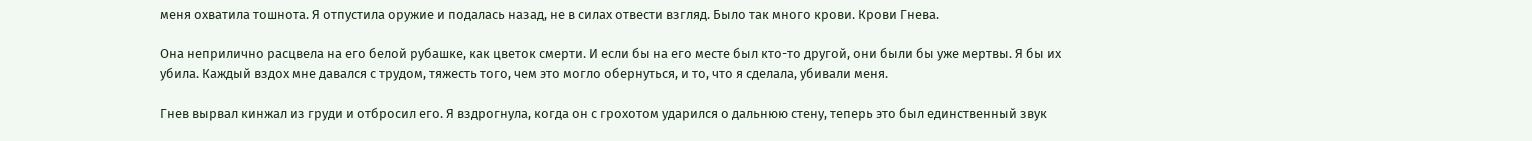меня охватила тошнота. Я отпустила оружие и подалась назад, не в силах отвести взгляд. Было так много крови. Крови Гнева.

Она неприлично расцвела на его белой рубашке, как цветок смерти. И если бы на его месте был кто-то другой, они были бы уже мертвы. Я бы их убила. Каждый вздох мне давался с трудом, тяжесть того, чем это могло обернуться, и то, что я сделала, убивали меня.

Гнев вырвал кинжал из груди и отбросил его. Я вздрогнула, когда он с грохотом ударился о дальнюю стену, теперь это был единственный звук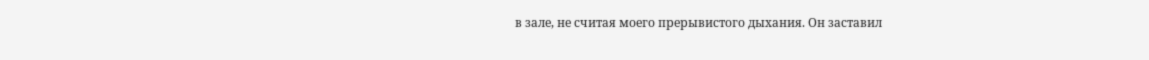в зале, не считая моего прерывистого дыхания. Он заставил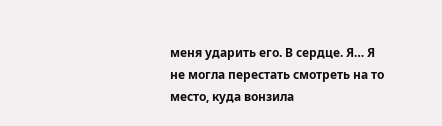меня ударить его. В сердце. Я… Я не могла перестать смотреть на то место, куда вонзила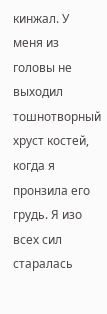кинжал. У меня из головы не выходил тошнотворный хруст костей, когда я пронзила его грудь. Я изо всех сил старалась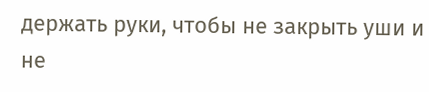держать руки, чтобы не закрыть уши и не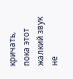кричать, пока этот жалкий звук не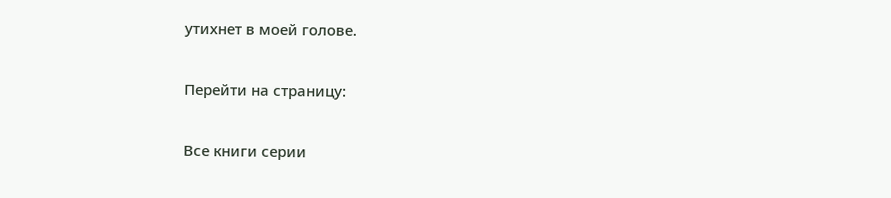утихнет в моей голове.

Перейти на страницу:

Все книги серии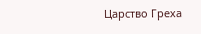Царство Греха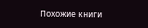Похожие книги